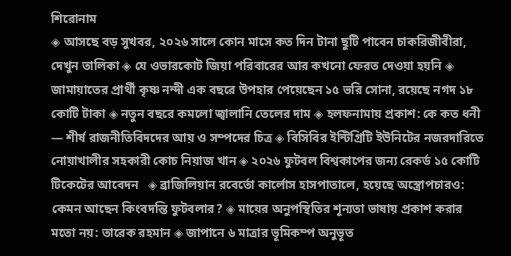শিরোনাম
◈ আসছে বড় সুখবর, ২০২৬ সালে কোন মাসে কত দিন টানা ছুটি পাবেন চাকরিজীবীরা, দেখুন তালিকা ◈ যে ওভারকোট জিয়া পরিবারের আর কখনো ফেরত দেওয়া হয়নি ◈ জামায়াতের প্রার্থী কৃষ্ণ নন্দী এক বছরে উপহার পেয়েছেন ১৫ ভরি সোনা, রয়েছে নগদ ১৮ কোটি টাকা ◈ নতুন বছরে কমলো জ্বালানি তেলের দাম ◈ হলফনামায় প্রকাশ: কে কত ধনী — শীর্ষ রাজনীতিবিদদের আয় ও সম্পদের চিত্র ◈ বিসিবির ইন্টিগ্রিটি ইউনিটের নজরদারিতে নোয়াখালীর সহকারী কোচ নিয়াজ খান ◈ ২০২৬ ফুটবল বিশ্বকাপের জন্য রেকর্ড ১৫ কোটি টিকেটের আবেদন   ◈ ব্রা‌জি‌লিয়ান রবের্তো কার্লোস হাসপাতালে, হয়েছে অস্ত্রোপচারও: কেমন আছেন কিংবদন্তি ফুটবলার? ◈ মায়ের অনুপস্থিতির শূন্যতা ভাষায় প্রকাশ করার মতো নয়: তারেক রহমান ◈ জাপানে ৬ মাত্রার ভূমিকম্প অনুভূত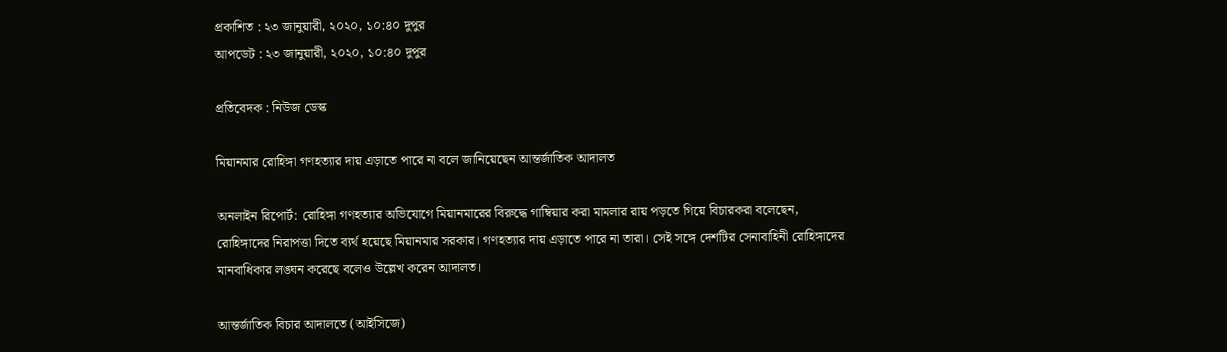প্রকাশিত : ২৩ জানুয়ারী, ২০২০, ১০:৪০ দুপুর
আপডেট : ২৩ জানুয়ারী, ২০২০, ১০:৪০ দুপুর

প্রতিবেদক : নিউজ ডেস্ক

মিয়ানমার রোহিঙ্গা গণহত্যার দায় এড়াতে পারে না বলে জানিয়েছেন আন্তর্জাতিক আদালত

অনলাইন রিপোর্ট: রোহিঙ্গা গণহত্যার অভিযোগে মিয়ানমারের বিরুদ্ধে গাম্বিয়ার করা মামলার রায় পড়তে গিয়ে বিচারকরা বলেছেন, রোহিঙ্গাদের নিরাপত্তা দিতে ব্যর্থ হয়েছে মিয়ানমার সরকার। গণহত্যার দায় এড়াতে পারে না তারা। সেই সঙ্গে দেশটির সেনাবাহিনী রোহিঙ্গাদের মানবাধিকার লঙ্ঘন করেছে বলেও উল্লেখ করেন আদালত।

আন্তর্জাতিক বিচার আদালতে (আইসিজে)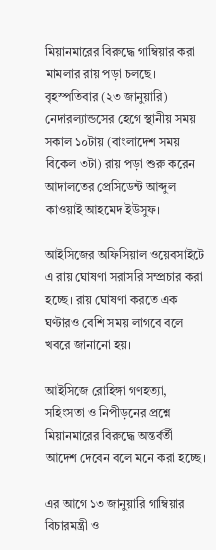মিয়ানমারের বিরুদ্ধে গাম্বিয়ার করা মামলার রায় পড়া চলছে। বৃহস্পতিবার (২৩ জানুয়ারি) নেদারল্যান্ডসের হেগে স্থানীয় সময় সকাল ১০টায় (বাংলাদেশ সময় বিকেল ৩টা) রায় পড়া শুরু করেন আদালতের প্রেসিডেন্ট আব্দুল কাওয়াই আহমেদ ইউসুফ।

আইসিজের অফিসিয়াল ওয়েবসাইটে এ রায় ঘোষণা সরাসরি সম্প্রচার করা হচ্ছে। রায় ঘোষণা করতে এক ঘণ্টারও বেশি সময় লাগবে বলে খবরে জানানো হয়।

আইসিজে রোহিঙ্গা গণহত্যা, সহিংসতা ও নিপীড়নের প্রশ্নে মিয়ানমারের বিরুদ্ধে অন্তর্বর্তী আদেশ দেবেন বলে মনে করা হচ্ছে।

এর আগে ১৩ জানুয়ারি গাম্বিয়ার বিচারমন্ত্রী ও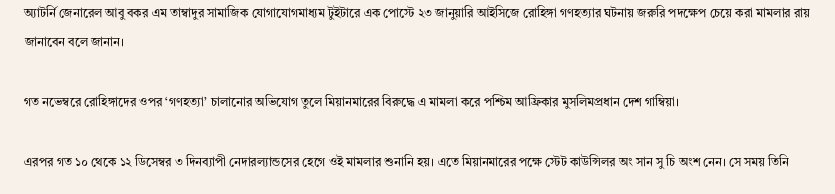অ্যাটর্নি জেনারেল আবু বকর এম তাম্বাদুর সামাজিক যোগাযোগমাধ্যম টুইটারে এক পোস্টে ২৩ জানুয়ারি আইসিজে রোহিঙ্গা গণহত্যার ঘটনায় জরুরি পদক্ষেপ চেয়ে করা মামলার রায় জানাবেন বলে জানান।

গত নভেম্বরে রোহিঙ্গাদের ওপর ‘গণহত্যা’ চালানোর অভিযোগ তুলে মিয়ানমারের বিরুদ্ধে এ মামলা করে পশ্চিম আফ্রিকার মুসলিমপ্রধান দেশ গাম্বিয়া।

এরপর গত ১০ থেকে ১২ ডিসেম্বর ৩ দিনব্যাপী নেদারল্যান্ডসের হেগে ওই মামলার শুনানি হয়। এতে মিয়ানমারের পক্ষে স্টেট কাউন্সিলর অং সান সু চি অংশ নেন। সে সময় তিনি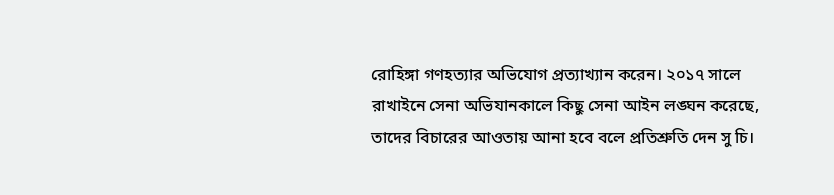রোহিঙ্গা গণহত্যার অভিযোগ প্রত্যাখ্যান করেন। ২০১৭ সালে রাখাইনে সেনা অভিযানকালে কিছু সেনা আইন লঙ্ঘন করেছে, তাদের বিচারের আওতায় আনা হবে বলে প্রতিশ্রুতি দেন সু চি।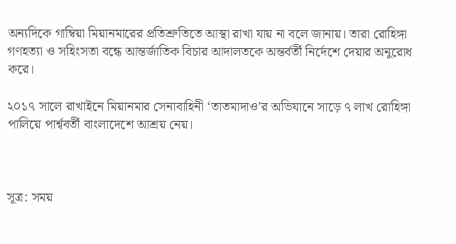অন্যদিকে গাম্বিয়া মিয়ানমারের প্রতিশ্রুতিতে আস্থা রাখা যায় না বলে জানায়। তারা রোহিঙ্গা গণহত্যা ও সহিংসতা বন্ধে আন্তর্জাতিক বিচার আদালতকে অন্তর্বর্তী নির্দেশে দেয়ার অনুরোধ করে।

২০১৭ সালে রাখাইনে মিয়ানমার সেনাবাহিনী ‘তাতমাদাও’র অভিযানে সাড়ে ৭ লাখ রোহিঙ্গা পালিয়ে পার্শ্ববর্তী বাংলাদেশে আশ্রয় নেয়।



সূত্র: সময়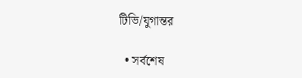টিভি/যুগান্তর

  • সর্বশেষ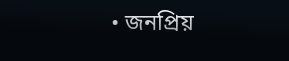• জনপ্রিয়